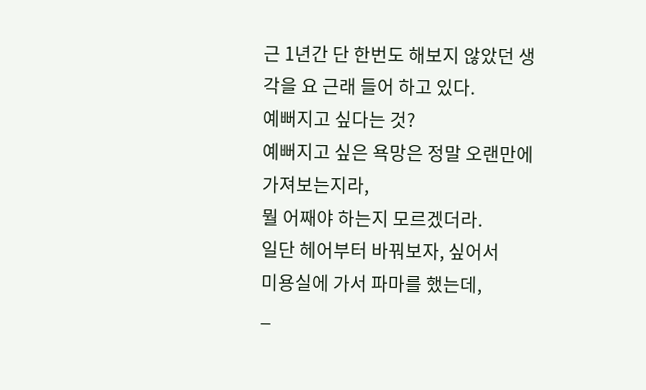근 1년간 단 한번도 해보지 않았던 생각을 요 근래 들어 하고 있다.
예뻐지고 싶다는 것?
예뻐지고 싶은 욕망은 정말 오랜만에 가져보는지라,
뭘 어째야 하는지 모르겠더라.
일단 헤어부터 바꿔보자, 싶어서
미용실에 가서 파마를 했는데,
_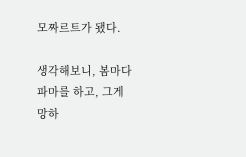모짜르트가 됐다.

생각해보니, 봄마다 파마를 하고, 그게 망하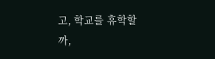고, 학교를 휴학할까,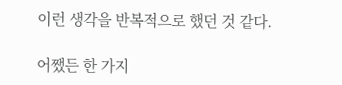이런 생각을 반복적으로 했던 것 같다.

어쨌든 한 가지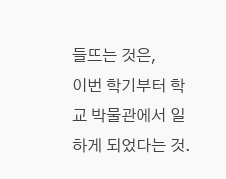들뜨는 것은,
이번 학기부터 학교 박물관에서 일하게 되었다는 것.